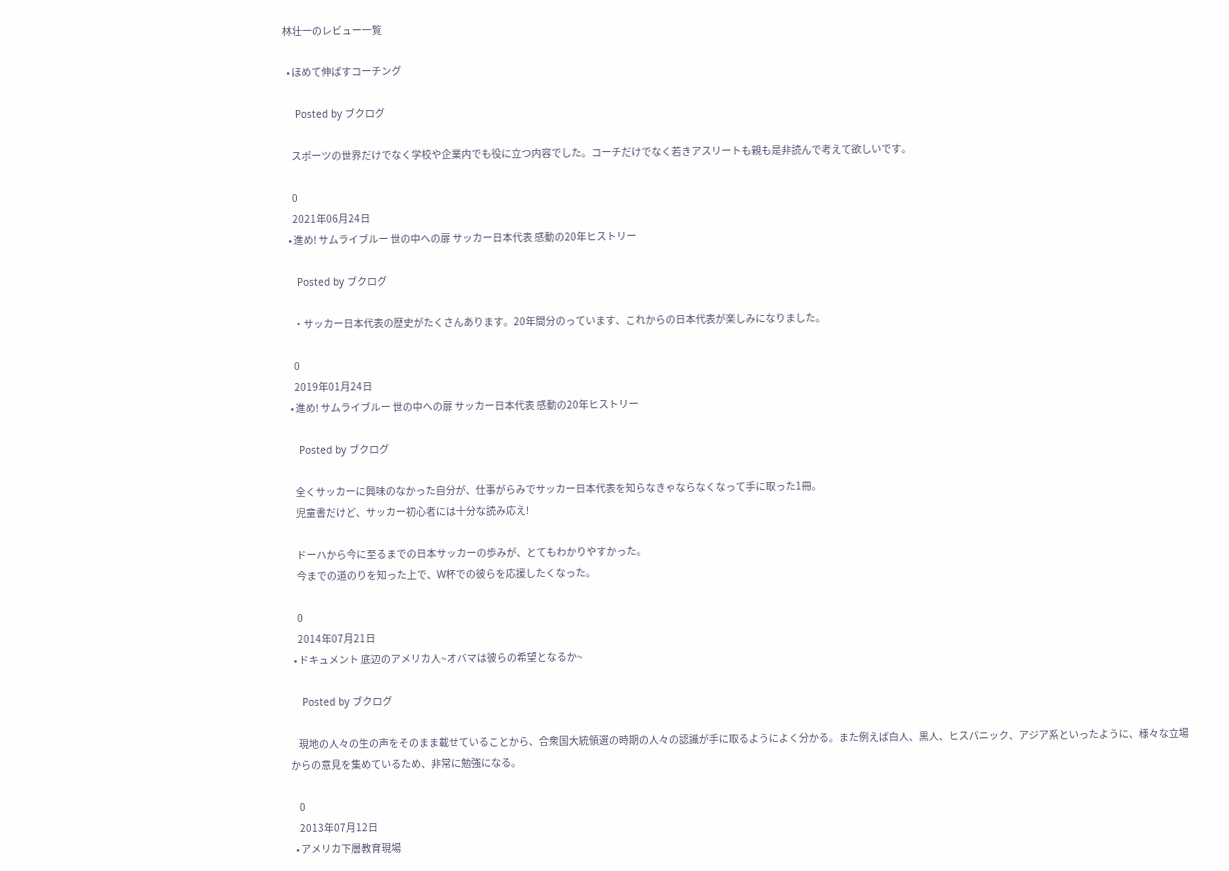林壮一のレビュー一覧

  • ほめて伸ばすコーチング

    Posted by ブクログ

    スポーツの世界だけでなく学校や企業内でも役に立つ内容でした。コーチだけでなく若きアスリートも親も是非読んで考えて欲しいです。

    0
    2021年06月24日
  • 進め! サムライブルー 世の中への扉 サッカー日本代表 感動の20年ヒストリー

    Posted by ブクログ

    ・サッカー日本代表の歴史がたくさんあります。20年間分のっています、これからの日本代表が楽しみになりました。

    0
    2019年01月24日
  • 進め! サムライブルー 世の中への扉 サッカー日本代表 感動の20年ヒストリー

    Posted by ブクログ

    全くサッカーに興味のなかった自分が、仕事がらみでサッカー日本代表を知らなきゃならなくなって手に取った1冊。
    児童書だけど、サッカー初心者には十分な読み応え!

    ドーハから今に至るまでの日本サッカーの歩みが、とてもわかりやすかった。
    今までの道のりを知った上で、W杯での彼らを応援したくなった。

    0
    2014年07月21日
  • ドキュメント 底辺のアメリカ人~オバマは彼らの希望となるか~

    Posted by ブクログ

    現地の人々の生の声をそのまま載せていることから、合衆国大統領選の時期の人々の認識が手に取るようによく分かる。また例えば白人、黒人、ヒスパニック、アジア系といったように、様々な立場からの意見を集めているため、非常に勉強になる。

    0
    2013年07月12日
  • アメリカ下層教育現場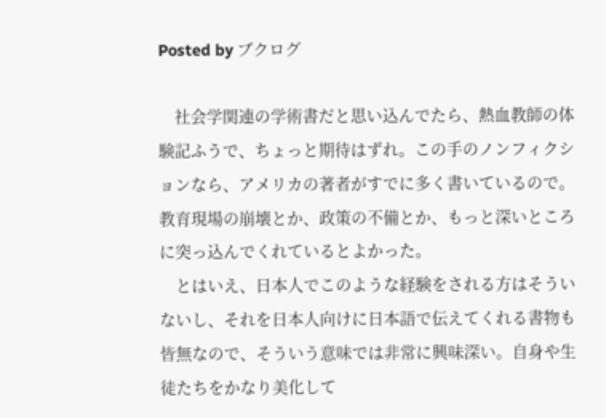Posted by ブクログ

    社会学関連の学術書だと思い込んでたら、熱血教師の体験記ふうで、ちょっと期待はずれ。この手のノンフィクションなら、アメリカの著者がすでに多く書いているので。教育現場の崩壊とか、政策の不備とか、もっと深いところに突っ込んでくれているとよかった。
    とはいえ、日本人でこのような経験をされる方はそういないし、それを日本人向けに日本語で伝えてくれる書物も皆無なので、そういう意味では非常に興味深い。自身や生徒たちをかなり美化して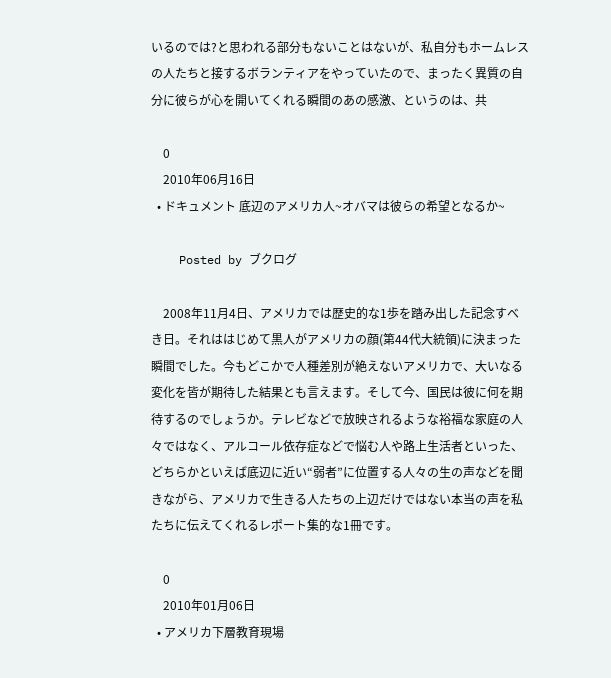いるのでは?と思われる部分もないことはないが、私自分もホームレスの人たちと接するボランティアをやっていたので、まったく異質の自分に彼らが心を開いてくれる瞬間のあの感激、というのは、共

    0
    2010年06月16日
  • ドキュメント 底辺のアメリカ人~オバマは彼らの希望となるか~

    Posted by ブクログ

    2008年11月4日、アメリカでは歴史的な1歩を踏み出した記念すべき日。それははじめて黒人がアメリカの顔(第44代大統領)に決まった瞬間でした。今もどこかで人種差別が絶えないアメリカで、大いなる変化を皆が期待した結果とも言えます。そして今、国民は彼に何を期待するのでしょうか。テレビなどで放映されるような裕福な家庭の人々ではなく、アルコール依存症などで悩む人や路上生活者といった、どちらかといえば底辺に近い“弱者”に位置する人々の生の声などを聞きながら、アメリカで生きる人たちの上辺だけではない本当の声を私たちに伝えてくれるレポート集的な1冊です。

    0
    2010年01月06日
  • アメリカ下層教育現場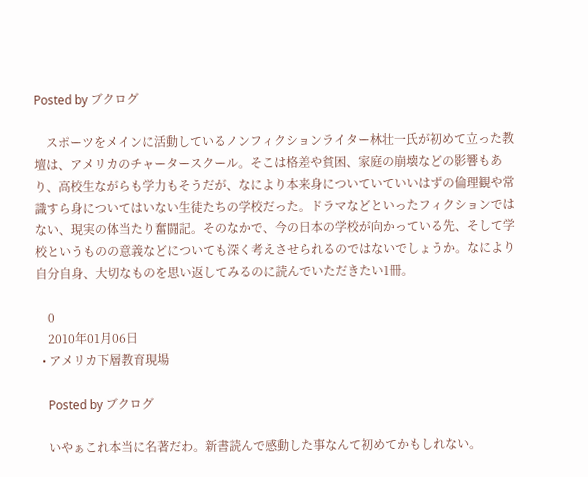Posted by ブクログ

    スポーツをメインに活動しているノンフィクションライター林壮一氏が初めて立った教壇は、アメリカのチャータースクール。そこは格差や貧困、家庭の崩壊などの影響もあり、高校生ながらも学力もそうだが、なにより本来身についていていいはずの倫理観や常識すら身についてはいない生徒たちの学校だった。ドラマなどといったフィクションではない、現実の体当たり奮闘記。そのなかで、今の日本の学校が向かっている先、そして学校というものの意義などについても深く考えさせられるのではないでしょうか。なにより自分自身、大切なものを思い返してみるのに読んでいただきたい1冊。

    0
    2010年01月06日
  • アメリカ下層教育現場

    Posted by ブクログ

    いやぁこれ本当に名著だわ。新書読んで感動した事なんて初めてかもしれない。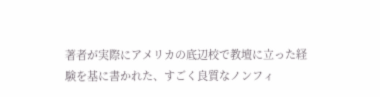著者が実際にアメリカの底辺校で教壇に立った経験を基に書かれた、すごく良質なノンフィ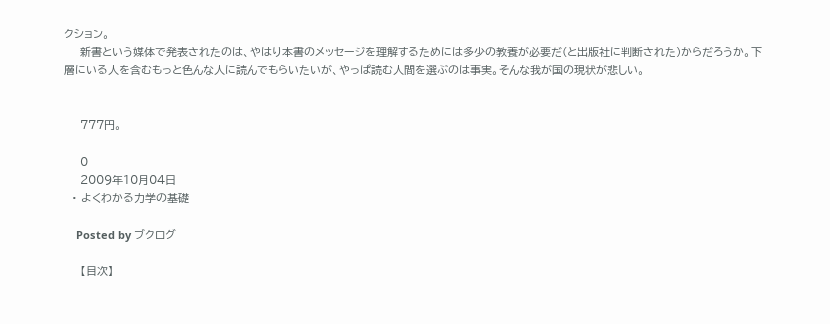クション。
    新書という媒体で発表されたのは、やはり本書のメッセージを理解するためには多少の教養が必要だ(と出版社に判断された)からだろうか。下層にいる人を含むもっと色んな人に読んでもらいたいが、やっぱ読む人間を選ぶのは事実。そんな我が国の現状が悲しい。


    777円。

    0
    2009年10月04日
  • よくわかる力学の基礎

    Posted by ブクログ

    【目次】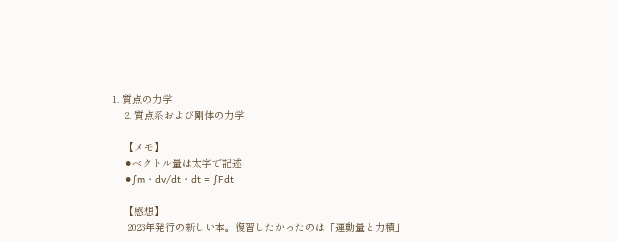1. 質点の力学
    2. 質点系および剛体の力学

    【メモ】
    ⚫ベクトル量は太字で記述
    ⚫∫m・dv/dt・dt = ∫Fdt

    【感想】
     2023年発行の新しい本。復習したかったのは「運動量と力積」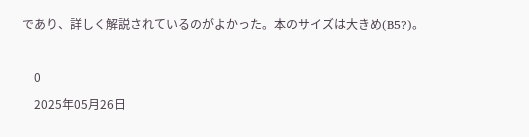であり、詳しく解説されているのがよかった。本のサイズは大きめ(B5?)。

    0
    2025年05月26日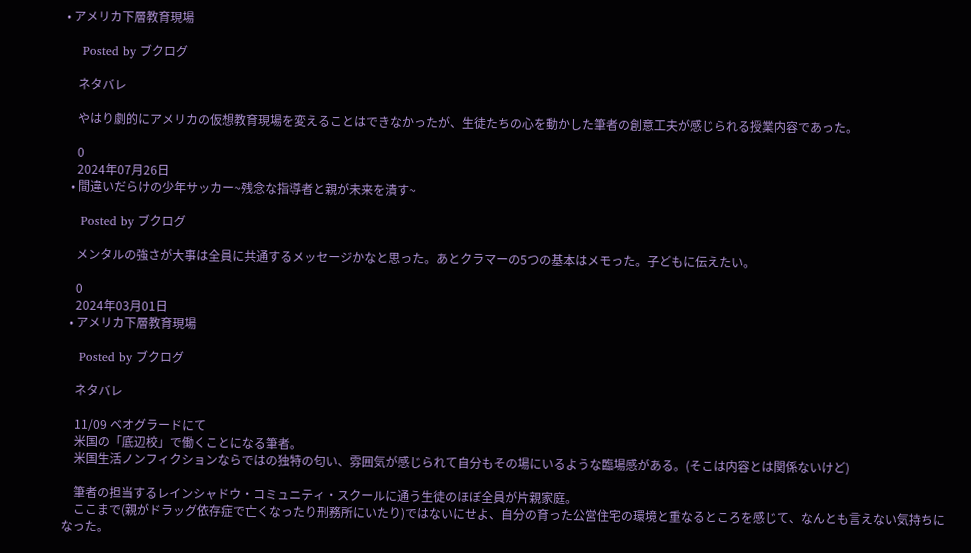• アメリカ下層教育現場

    Posted by ブクログ

    ネタバレ

    やはり劇的にアメリカの仮想教育現場を変えることはできなかったが、生徒たちの心を動かした筆者の創意工夫が感じられる授業内容であった。

    0
    2024年07月26日
  • 間違いだらけの少年サッカー~残念な指導者と親が未来を潰す~

    Posted by ブクログ

    メンタルの強さが大事は全員に共通するメッセージかなと思った。あとクラマーの5つの基本はメモった。子どもに伝えたい。

    0
    2024年03月01日
  • アメリカ下層教育現場

    Posted by ブクログ

    ネタバレ

    11/09 ベオグラードにて
    米国の「底辺校」で働くことになる筆者。
    米国生活ノンフィクションならではの独特の匂い、雰囲気が感じられて自分もその場にいるような臨場感がある。(そこは内容とは関係ないけど)

    筆者の担当するレインシャドウ・コミュニティ・スクールに通う生徒のほぼ全員が片親家庭。
    ここまで(親がドラッグ依存症で亡くなったり刑務所にいたり)ではないにせよ、自分の育った公営住宅の環境と重なるところを感じて、なんとも言えない気持ちになった。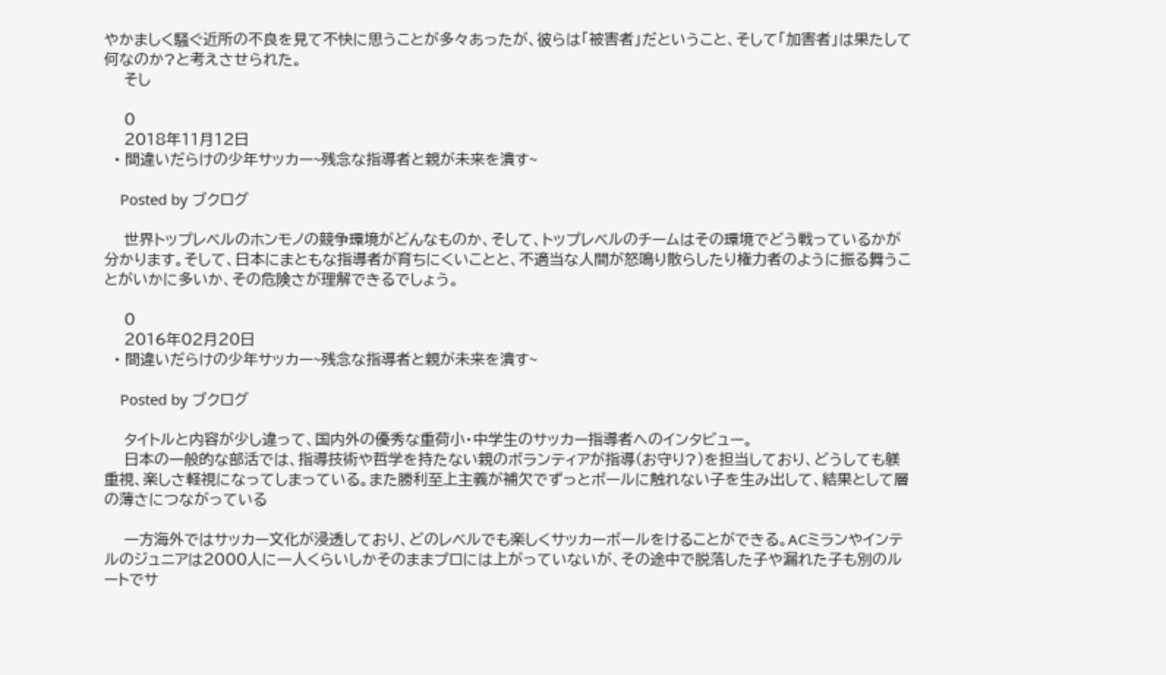やかましく騒ぐ近所の不良を見て不快に思うことが多々あったが、彼らは「被害者」だということ、そして「加害者」は果たして何なのか?と考えさせられた。
    そし

    0
    2018年11月12日
  • 間違いだらけの少年サッカー~残念な指導者と親が未来を潰す~

    Posted by ブクログ

    世界トップレベルのホンモノの競争環境がどんなものか、そして、トップレベルのチームはその環境でどう戦っているかが分かります。そして、日本にまともな指導者が育ちにくいことと、不適当な人間が怒鳴り散らしたり権力者のように振る舞うことがいかに多いか、その危険さが理解できるでしょう。

    0
    2016年02月20日
  • 間違いだらけの少年サッカー~残念な指導者と親が未来を潰す~

    Posted by ブクログ

    タイトルと内容が少し違って、国内外の優秀な重荷小・中学生のサッカー指導者へのインタビュー。
    日本の一般的な部活では、指導技術や哲学を持たない親のボランティアが指導(お守り?)を担当しており、どうしても躾重視、楽しさ軽視になってしまっている。また勝利至上主義が補欠でずっとボールに触れない子を生み出して、結果として層の薄さにつながっている

    一方海外ではサッカー文化が浸透しており、どのレベルでも楽しくサッカーボールをけることができる。ACミランやインテルのジュニアは2000人に一人くらいしかそのままプロには上がっていないが、その途中で脱落した子や漏れた子も別のルートでサ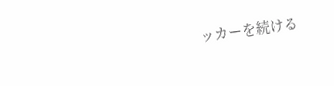ッカーを続ける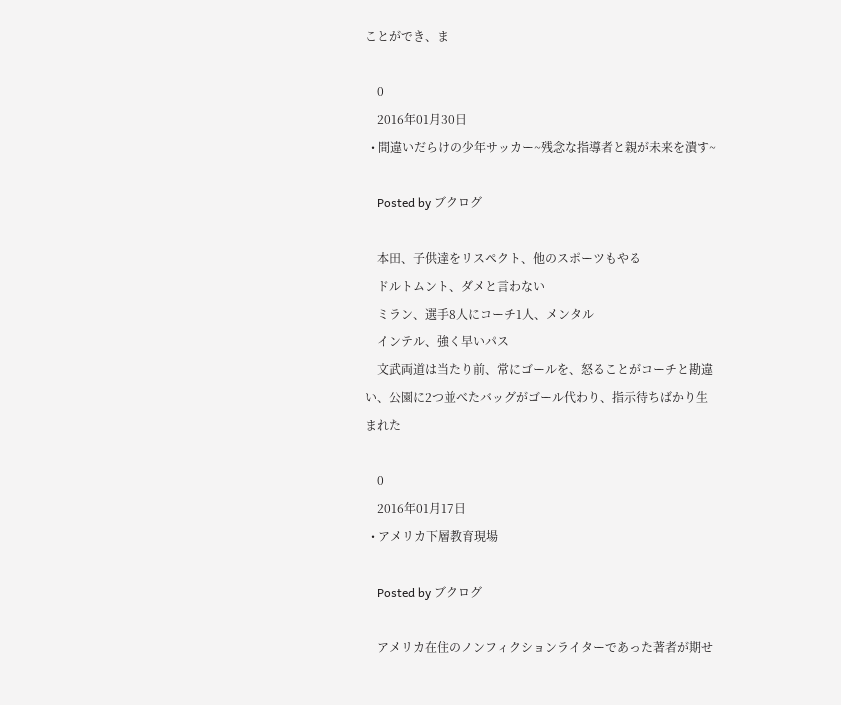ことができ、ま

    0
    2016年01月30日
  • 間違いだらけの少年サッカー~残念な指導者と親が未来を潰す~

    Posted by ブクログ

    本田、子供達をリスペクト、他のスポーツもやる
    ドルトムント、ダメと言わない
    ミラン、選手8人にコーチ1人、メンタル
    インテル、強く早いパス
    文武両道は当たり前、常にゴールを、怒ることがコーチと勘違い、公園に2つ並べたバッグがゴール代わり、指示待ちばかり生まれた

    0
    2016年01月17日
  • アメリカ下層教育現場

    Posted by ブクログ

    アメリカ在住のノンフィクションライターであった著者が期せ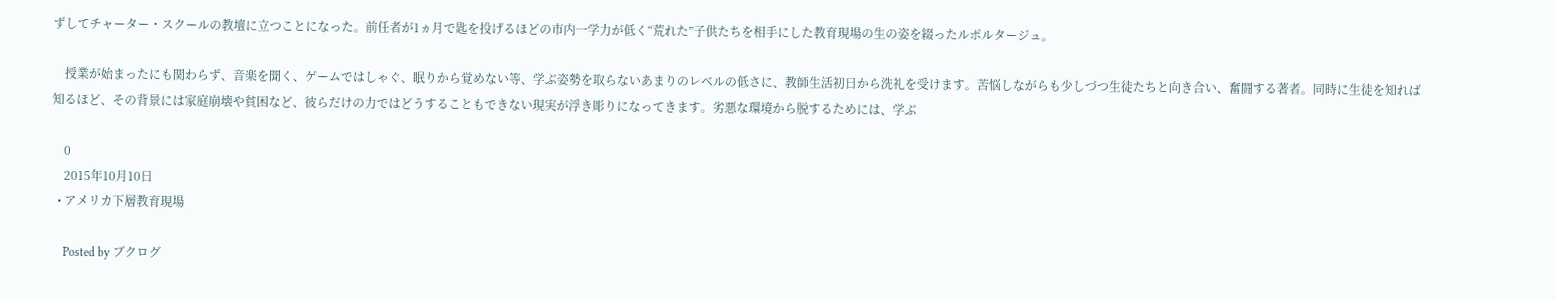ずしてチャーター・スクールの教壇に立つことになった。前任者が1ヵ月で匙を投げるほどの市内一学力が低く“荒れた”子供たちを相手にした教育現場の生の姿を綴ったルポルタージュ。

    授業が始まったにも関わらず、音楽を聞く、ゲームではしゃぐ、眠りから覚めない等、学ぶ姿勢を取らないあまりのレベルの低さに、教師生活初日から洗礼を受けます。苦悩しながらも少しづつ生徒たちと向き合い、奮闘する著者。同時に生徒を知れば知るほど、その背景には家庭崩壊や貧困など、彼らだけの力ではどうすることもできない現実が浮き彫りになってきます。劣悪な環境から脱するためには、学ぶ

    0
    2015年10月10日
  • アメリカ下層教育現場

    Posted by ブクログ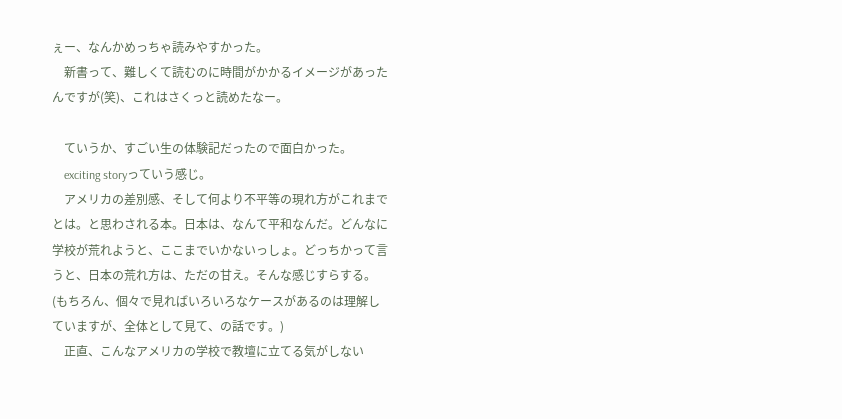ぇー、なんかめっちゃ読みやすかった。
    新書って、難しくて読むのに時間がかかるイメージがあったんですが(笑)、これはさくっと読めたなー。

    ていうか、すごい生の体験記だったので面白かった。
    exciting storyっていう感じ。
    アメリカの差別感、そして何より不平等の現れ方がこれまでとは。と思わされる本。日本は、なんて平和なんだ。どんなに学校が荒れようと、ここまでいかないっしょ。どっちかって言うと、日本の荒れ方は、ただの甘え。そんな感じすらする。(もちろん、個々で見ればいろいろなケースがあるのは理解していますが、全体として見て、の話です。)
    正直、こんなアメリカの学校で教壇に立てる気がしない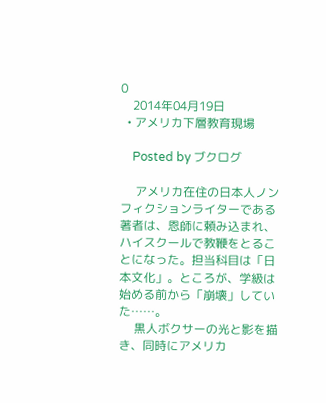0
    2014年04月19日
  • アメリカ下層教育現場

    Posted by ブクログ

     アメリカ在住の日本人ノンフィクションライターである著者は、恩師に頼み込まれ、ハイスクールで教鞭をとることになった。担当科目は「日本文化」。ところが、学級は始める前から「崩壊」していた……。
     黒人ボクサーの光と影を描き、同時にアメリカ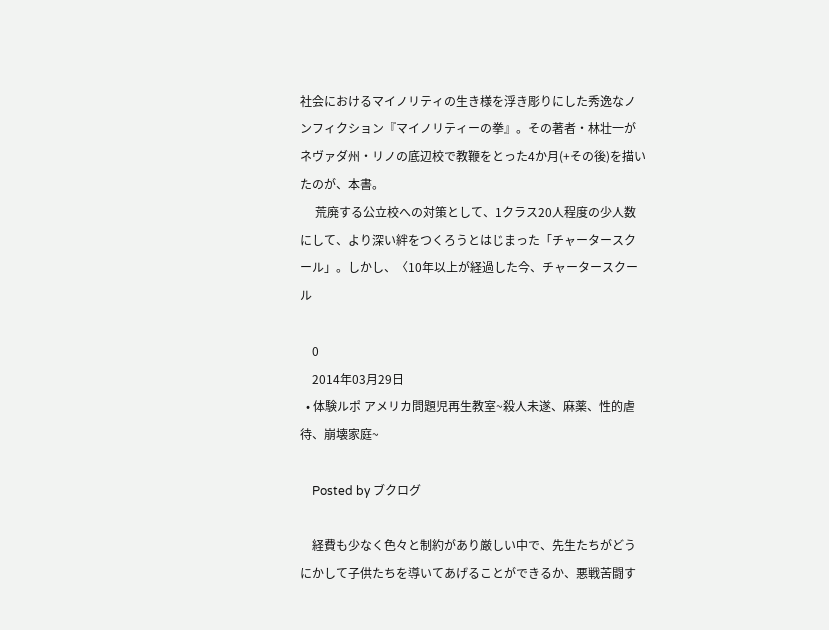社会におけるマイノリティの生き様を浮き彫りにした秀逸なノンフィクション『マイノリティーの拳』。その著者・林壮一がネヴァダ州・リノの底辺校で教鞭をとった4か月(+その後)を描いたのが、本書。
     荒廃する公立校への対策として、1クラス20人程度の少人数にして、より深い絆をつくろうとはじまった「チャータースクール」。しかし、〈10年以上が経過した今、チャータースクール

    0
    2014年03月29日
  • 体験ルポ アメリカ問題児再生教室~殺人未遂、麻薬、性的虐待、崩壊家庭~

    Posted by ブクログ

    経費も少なく色々と制約があり厳しい中で、先生たちがどうにかして子供たちを導いてあげることができるか、悪戦苦闘す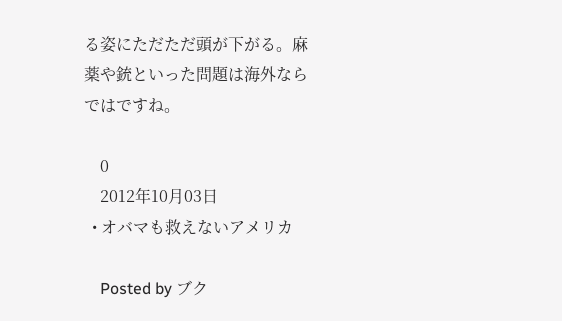る姿にただただ頭が下がる。麻薬や銃といった問題は海外ならではですね。

    0
    2012年10月03日
  • オバマも救えないアメリカ

    Posted by ブク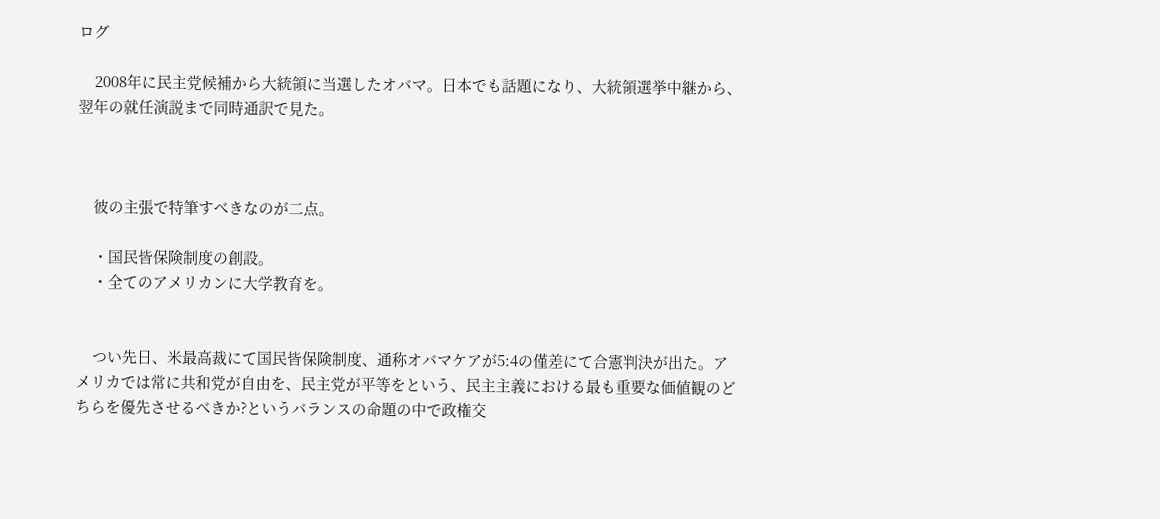ログ

    2008年に民主党候補から大統領に当選したオバマ。日本でも話題になり、大統領選挙中継から、翌年の就任演説まで同時通訳で見た。



    彼の主張で特筆すべきなのが二点。

    ・国民皆保険制度の創設。
    ・全てのアメリカンに大学教育を。


    つい先日、米最高裁にて国民皆保険制度、通称オバマケアが5:4の僅差にて合憲判決が出た。アメリカでは常に共和党が自由を、民主党が平等をという、民主主義における最も重要な価値観のどちらを優先させるべきか?というバランスの命題の中で政権交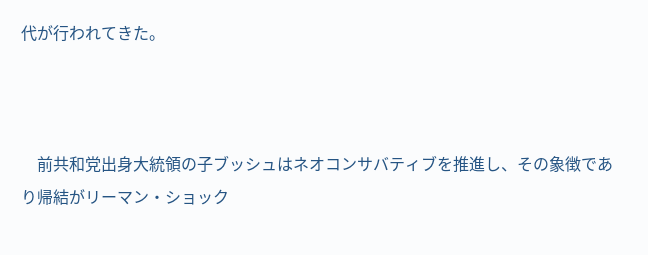代が行われてきた。



    前共和党出身大統領の子ブッシュはネオコンサバティブを推進し、その象徴であり帰結がリーマン・ショック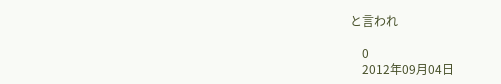と言われ

    0
    2012年09月04日